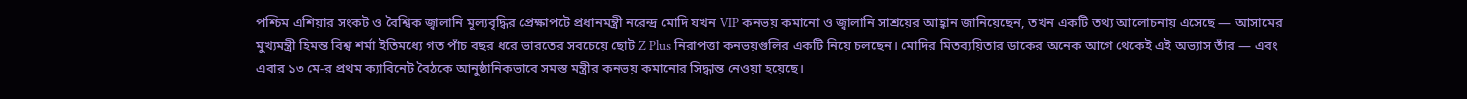পশ্চিম এশিয়ার সংকট ও বৈশ্বিক জ্বালানি মূল্যবৃদ্ধির প্রেক্ষাপটে প্রধানমন্ত্রী নরেন্দ্র মোদি যখন VIP কনভয় কমানো ও জ্বালানি সাশ্রয়ের আহ্বান জানিয়েছেন, তখন একটি তথ্য আলোচনায় এসেছে — আসামের মুখ্যমন্ত্রী হিমন্ত বিশ্ব শর্মা ইতিমধ্যে গত পাঁচ বছর ধরে ভারতের সবচেয়ে ছোট Z Plus নিরাপত্তা কনভয়গুলির একটি নিয়ে চলছেন। মোদির মিতব্যয়িতার ডাকের অনেক আগে থেকেই এই অভ্যাস তাঁর — এবং এবার ১৩ মে-র প্রথম ক্যাবিনেট বৈঠকে আনুষ্ঠানিকভাবে সমস্ত মন্ত্রীর কনভয় কমানোর সিদ্ধান্ত নেওয়া হয়েছে।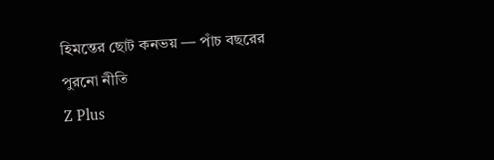হিমন্তের ছোট কনভয় — পাঁচ বছরের পুরনো নীতি
Z Plus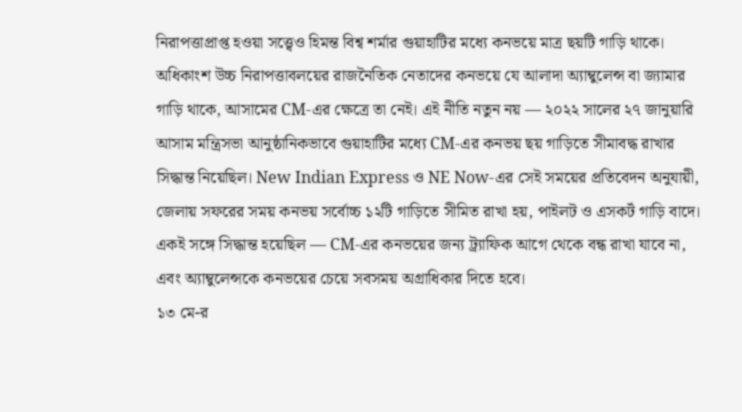নিরাপত্তাপ্রাপ্ত হওয়া সত্ত্বেও হিমন্ত বিশ্ব শর্মার গুয়াহাটির মধ্যে কনভয়ে মাত্র ছয়টি গাড়ি থাকে। অধিকাংশ উচ্চ নিরাপত্তাবলয়ের রাজনৈতিক নেতাদের কনভয়ে যে আলাদা অ্যাম্বুলেন্স বা জ্যামার গাড়ি থাকে, আসামের CM-এর ক্ষেত্রে তা নেই। এই নীতি নতুন নয় — ২০২২ সালের ২৭ জানুয়ারি আসাম মন্ত্রিসভা আনুষ্ঠানিকভাবে গুয়াহাটির মধ্যে CM-এর কনভয় ছয় গাড়িতে সীমাবদ্ধ রাখার সিদ্ধান্ত নিয়েছিল। New Indian Express ও NE Now-এর সেই সময়ের প্রতিবেদন অনুযায়ী, জেলায় সফরের সময় কনভয় সর্বোচ্চ ১২টি গাড়িতে সীমিত রাখা হয়, পাইলট ও এসকর্ট গাড়ি বাদে। একই সঙ্গে সিদ্ধান্ত হয়েছিল — CM-এর কনভয়ের জন্য ট্র্যাফিক আগে থেকে বন্ধ রাখা যাবে না, এবং অ্যাম্বুলেন্সকে কনভয়ের চেয়ে সবসময় অগ্রাধিকার দিতে হবে।
১৩ মে-র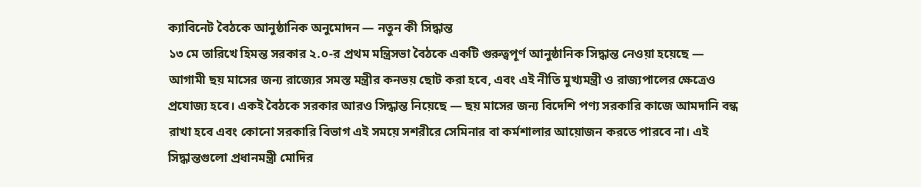ক্যাবিনেট বৈঠকে আনুষ্ঠানিক অনুমোদন — নতুন কী সিদ্ধান্ত
১৩ মে তারিখে হিমন্ত সরকার ২.০-র প্রথম মন্ত্রিসভা বৈঠকে একটি গুরুত্বপূর্ণ আনুষ্ঠানিক সিদ্ধান্ত নেওয়া হয়েছে — আগামী ছয় মাসের জন্য রাজ্যের সমস্ত মন্ত্রীর কনভয় ছোট করা হবে, এবং এই নীতি মুখ্যমন্ত্রী ও রাজ্যপালের ক্ষেত্রেও প্রযোজ্য হবে। একই বৈঠকে সরকার আরও সিদ্ধান্ত নিয়েছে — ছয় মাসের জন্য বিদেশি পণ্য সরকারি কাজে আমদানি বন্ধ রাখা হবে এবং কোনো সরকারি বিভাগ এই সময়ে সশরীরে সেমিনার বা কর্মশালার আয়োজন করতে পারবে না। এই সিদ্ধান্তগুলো প্রধানমন্ত্রী মোদির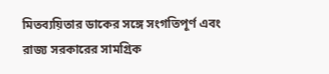মিতব্যয়িতার ডাকের সঙ্গে সংগতিপূর্ণ এবং রাজ্য সরকারের সামগ্রিক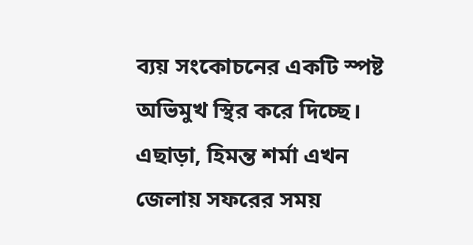ব্যয় সংকোচনের একটি স্পষ্ট অভিমুখ স্থির করে দিচ্ছে।
এছাড়া, হিমন্ত শর্মা এখন জেলায় সফরের সময়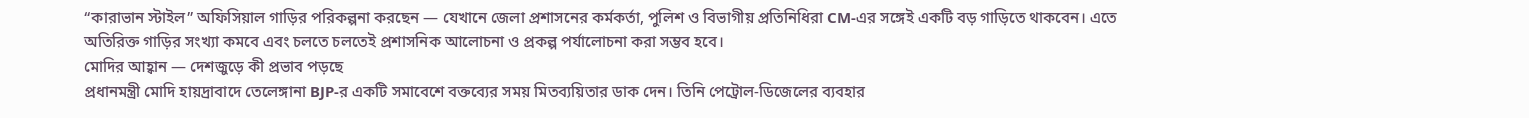“কারাভান স্টাইল” অফিসিয়াল গাড়ির পরিকল্পনা করছেন — যেখানে জেলা প্রশাসনের কর্মকর্তা, পুলিশ ও বিভাগীয় প্রতিনিধিরা CM-এর সঙ্গেই একটি বড় গাড়িতে থাকবেন। এতে অতিরিক্ত গাড়ির সংখ্যা কমবে এবং চলতে চলতেই প্রশাসনিক আলোচনা ও প্রকল্প পর্যালোচনা করা সম্ভব হবে।
মোদির আহ্বান — দেশজুড়ে কী প্রভাব পড়ছে
প্রধানমন্ত্রী মোদি হায়দ্রাবাদে তেলেঙ্গানা BJP-র একটি সমাবেশে বক্তব্যের সময় মিতব্যয়িতার ডাক দেন। তিনি পেট্রোল-ডিজেলের ব্যবহার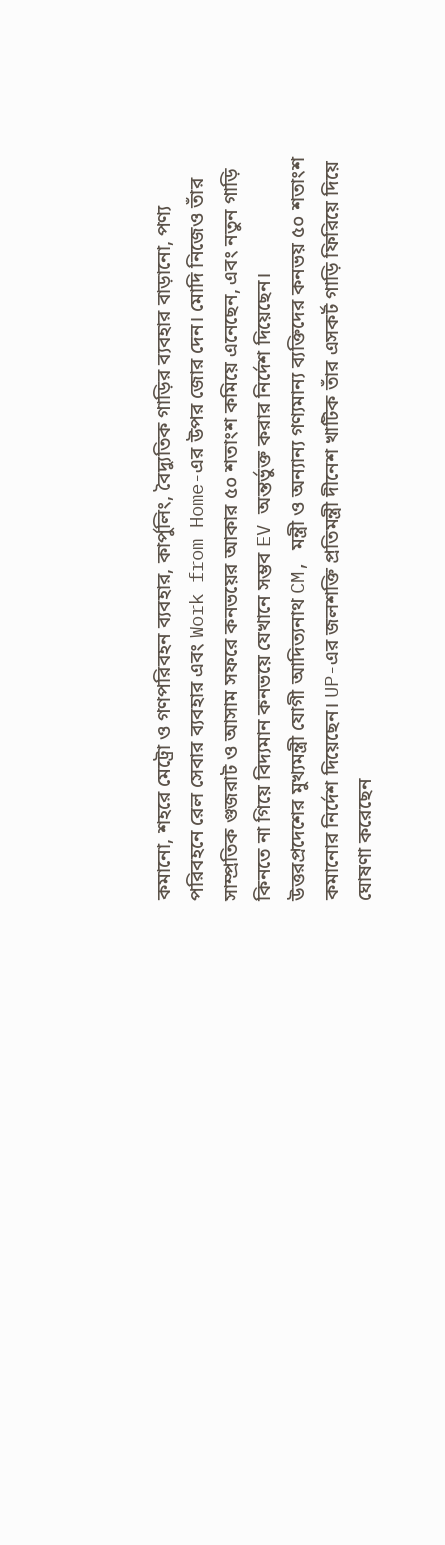কমানো, শহরে মেট্রো ও গণপরিবহন ব্যবহার, কার্পুলিং, বৈদ্যুতিক গাড়ির ব্যবহার বাড়ানো, পণ্য পরিবহনে রেল সেবার ব্যবহার এবং Work from Home-এর উপর জোর দেন। মোদি নিজেও তাঁর সাম্প্রতিক গুজরাট ও আসাম সফরে কনভয়ের আকার ৫০ শতাংশ কমিয়ে এনেছেন, এবং নতুন গাড়ি কিনতে না গিয়ে বিদ্যমান কনভয়ে যেখানে সম্ভব EV অন্তর্ভুক্ত করার নির্দেশ দিয়েছেন।
উত্তরপ্রদেশের মুখ্যমন্ত্রী যোগী আদিত্যনাথ CM, মন্ত্রী ও অন্যান্য গণ্যমান্য ব্যক্তিদের কনভয় ৫০ শতাংশ কমানোর নির্দেশ দিয়েছেন। UP-এর জলশক্তি প্রতিমন্ত্রী দীনেশ খাটিক তাঁর এসকর্ট গাড়ি ফিরিয়ে দিয়ে ঘোষণা করেছেন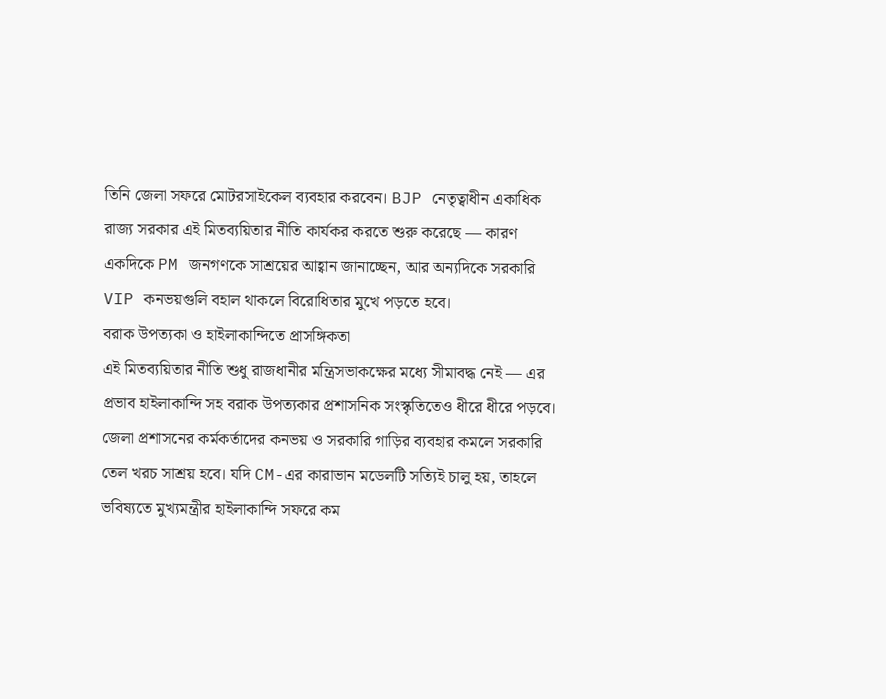তিনি জেলা সফরে মোটরসাইকেল ব্যবহার করবেন। BJP নেতৃত্বাধীন একাধিক রাজ্য সরকার এই মিতব্যয়িতার নীতি কার্যকর করতে শুরু করেছে — কারণ একদিকে PM জনগণকে সাশ্রয়ের আহ্বান জানাচ্ছেন, আর অন্যদিকে সরকারি VIP কনভয়গুলি বহাল থাকলে বিরোধিতার মুখে পড়তে হবে।
বরাক উপত্যকা ও হাইলাকান্দিতে প্রাসঙ্গিকতা
এই মিতব্যয়িতার নীতি শুধু রাজধানীর মন্ত্রিসভাকক্ষের মধ্যে সীমাবদ্ধ নেই — এর প্রভাব হাইলাকান্দি সহ বরাক উপত্যকার প্রশাসনিক সংস্কৃতিতেও ধীরে ধীরে পড়বে। জেলা প্রশাসনের কর্মকর্তাদের কনভয় ও সরকারি গাড়ির ব্যবহার কমলে সরকারি তেল খরচ সাশ্রয় হবে। যদি CM-এর কারাভান মডেলটি সত্যিই চালু হয়, তাহলে ভবিষ্যতে মুখ্যমন্ত্রীর হাইলাকান্দি সফরে কম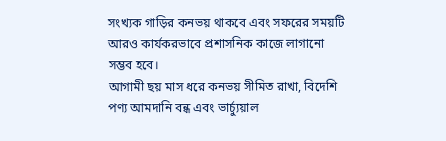সংখ্যক গাড়ির কনভয় থাকবে এবং সফরের সময়টি আরও কার্যকরভাবে প্রশাসনিক কাজে লাগানো সম্ভব হবে।
আগামী ছয় মাস ধরে কনভয় সীমিত রাখা, বিদেশি পণ্য আমদানি বন্ধ এবং ভার্চ্যুয়াল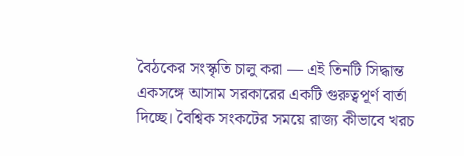বৈঠকের সংস্কৃতি চালু করা — এই তিনটি সিদ্ধান্ত একসঙ্গে আসাম সরকারের একটি গুরুত্বপূর্ণ বার্তা দিচ্ছে। বৈশ্বিক সংকটের সময়ে রাজ্য কীভাবে খরচ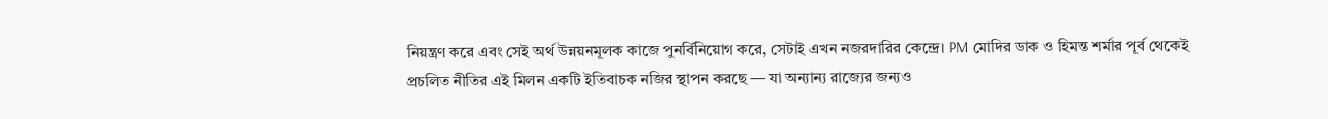নিয়ন্ত্রণ করে এবং সেই অর্থ উন্নয়নমূলক কাজে পুনর্বিনিয়োগ করে, সেটাই এখন নজরদারির কেন্দ্রে। PM মোদির ডাক ও হিমন্ত শর্মার পূর্ব থেকেই প্রচলিত নীতির এই মিলন একটি ইতিবাচক নজির স্থাপন করছে — যা অন্যান্য রাজ্যের জন্যও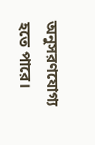অনুসরণযোগ্য হতে পারে।